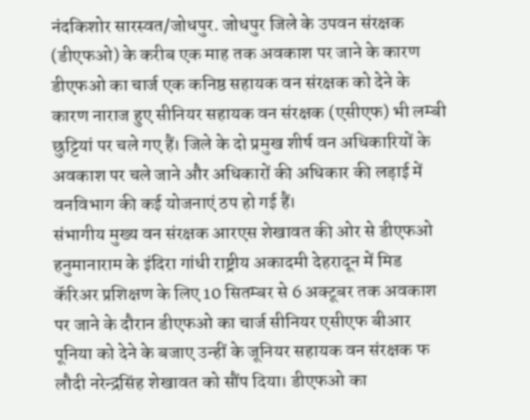नंदकिशोर सारस्वत/जोधपुर. जोधपुर जिले के उपवन संरक्षक (डीएफओ) के करीब एक माह तक अवकाश पर जाने के कारण डीएफओ का चार्ज एक कनिष्ठ सहायक वन संरक्षक को देने के कारण नाराज हुए सीनियर सहायक वन संरक्षक (एसीएफ) भी लम्बी छुट्टियां पर चले गए हैं। जिले के दो प्रमुख शीर्ष वन अधिकारियों के अवकाश पर चले जाने और अधिकारों की अधिकार की लड़ाई में वनविभाग की कई योजनाएं ठप हो गई हैं।
संभागीय मुख्य वन संरक्षक आरएस शेखावत की ओर से डीएफओ हनुमानाराम के इंदिरा गांधी राष्ट्रीय अकादमी देहरादून में मिड कॅरिअर प्रशिक्षण के लिए 10 सितम्बर से 6 अक्टूबर तक अवकाश पर जाने के दौरान डीएफओ का चार्ज सीनियर एसीएफ बीआर पूनिया को देने के बजाए उन्हीं के जूनियर सहायक वन संरक्षक फ लौदी नरेन्द्रसिंह शेखावत को सौंप दिया। डीएफओ का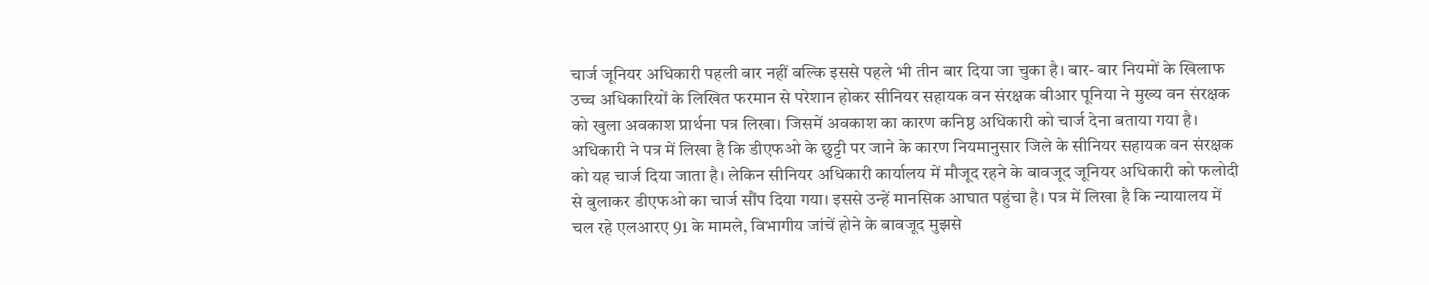चार्ज जूनियर अधिकारी पहली बार नहीं बल्कि इससे पहले भी तीन बार दिया जा चुका है। बार- बार नियमों के खिलाफ उच्च अधिकारियों के लिखित फरमान से परेशान होकर सीनियर सहायक वन संरक्षक बीआर पूनिया ने मुख्य वन संरक्षक को खुला अवकाश प्रार्थना पत्र लिखा। जिसमें अवकाश का कारण कनिष्ठ अधिकारी को चार्ज देना बताया गया है।
अधिकारी ने पत्र में लिखा है कि डीएफओ के छुट्टी पर जाने के कारण नियमानुसार जिले के सीनियर सहायक वन संरक्षक को यह चार्ज दिया जाता है। लेकिन सीनियर अधिकारी कार्यालय में मौजूद रहने के बावजूद जूनियर अधिकारी को फलोदी से बुलाकर डीएफओ का चार्ज सौंप दिया गया। इससे उन्हें मानसिक आघात पहुंचा है। पत्र में लिखा है कि न्यायालय में चल रहे एलआरए 91 के मामले, विभागीय जांचें होने के बावजूद मुझसे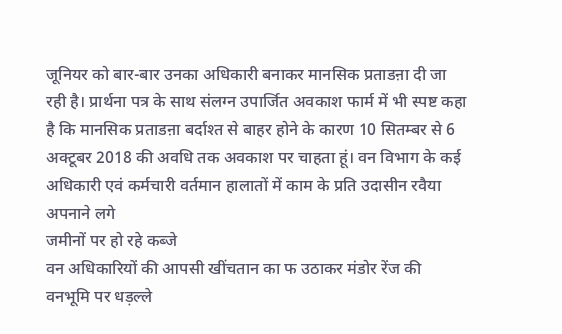जूनियर को बार-बार उनका अधिकारी बनाकर मानसिक प्रताडऩा दी जा रही है। प्रार्थना पत्र के साथ संलग्न उपार्जित अवकाश फार्म में भी स्पष्ट कहा है कि मानसिक प्रताडऩा बर्दाश्त से बाहर होने के कारण 10 सितम्बर से 6 अक्टूबर 2018 की अवधि तक अवकाश पर चाहता हूं। वन विभाग के कई अधिकारी एवं कर्मचारी वर्तमान हालातों में काम के प्रति उदासीन रवैया अपनाने लगे
जमीनों पर हो रहे कब्जे
वन अधिकारियों की आपसी खींचतान का फ उठाकर मंडोर रेंज की वनभूमि पर धड़ल्ले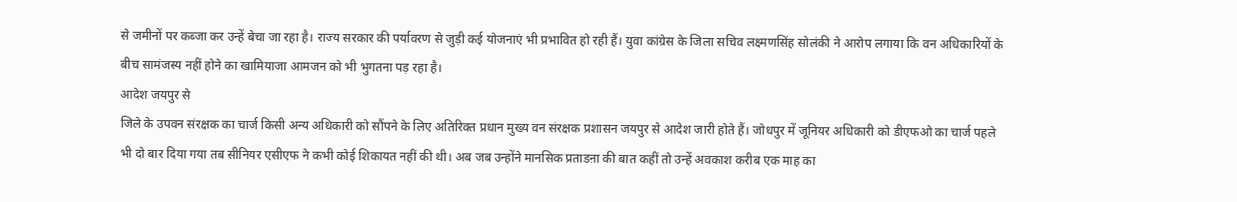से जमीनों पर कब्जा कर उन्हें बेचा जा रहा है। राज्य सरकार की पर्यावरण से जुड़ी कई योजनाएं भी प्रभावित हो रही हैं। युवा कांग्रेस के जिला सचिव लक्ष्मणसिंह सोलंकी ने आरोप लगाया कि वन अधिकारियों के बीच सामंजस्य नहीं होने का खामियाजा आमजन को भी भुगतना पड़ रहा है।
आदेश जयपुर से
जिले के उपवन संरक्षक का चार्ज किसी अन्य अधिकारी को सौंपने के लिए अतिरिक्त प्रधान मुख्य वन संरक्षक प्रशासन जयपुर से आदेश जारी होते हैं। जोधपुर में जूनियर अधिकारी को डीएफओ का चार्ज पहले भी दो बार दिया गया तब सीनियर एसीएफ ने कभी कोई शिकायत नहीं की थी। अब जब उन्होंने मानसिक प्रताडऩा की बात कहीं तो उन्हें अवकाश करीब एक माह का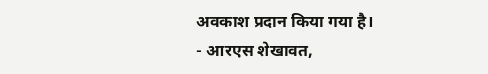अवकाश प्रदान किया गया है।
- आरएस शेखावत,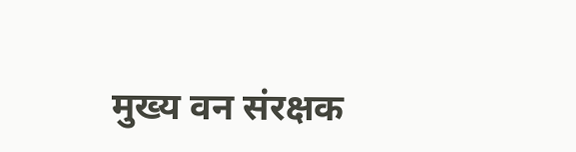मुख्य वन संरक्षक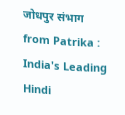जोधपुर संभाग
from Patrika : India's Leading Hindi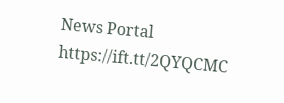News Portal https://ift.tt/2QYQCMC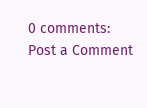0 comments:
Post a Comment